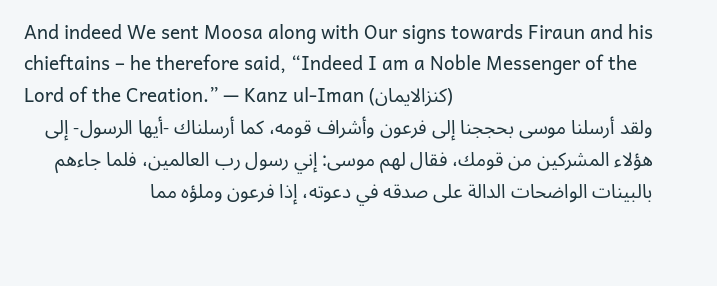And indeed We sent Moosa along with Our signs towards Firaun and his chieftains – he therefore said, “Indeed I am a Noble Messenger of the Lord of the Creation.” — Kanz ul-Iman (کنزالایمان)
ولقد أرسلنا موسى بحججنا إلى فرعون وأشراف قومه، كما أرسلناك -أيها الرسول- إلى هؤلاء المشركين من قومك، فقال لهم موسى: إني رسول رب العالمين، فلما جاءهم بالبينات الواضحات الدالة على صدقه في دعوته، إذا فرعون وملؤه مما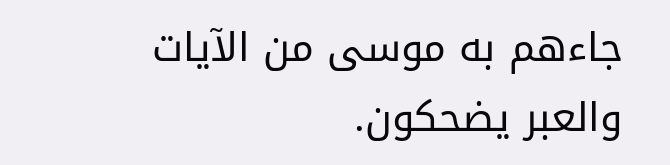جاءهم به موسى من الآيات والعبر يضحكون.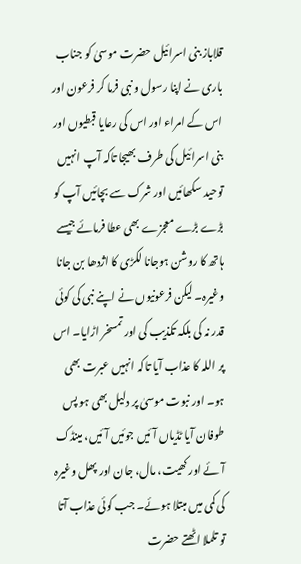قلاباز بنی اسرائیل حضرت موسیٰ کو جناب باری نے اپنا رسول و نبی فرما کر فرعون اور اس کے امراء اور اس کی رعایا قبطیوں اور بنی اسرائیل کی طرف بھیجا تاکہ آپ انہیں توحید سکھائیں اور شرک سے بچائیں آپ کو بڑے بڑے معجزے بھی عطا فرمائے جیسے ہاتھ کا روشن ہوجانا لکڑی کا اژدھا بن جانا وغیرہ۔ لیکن فرعونیوں نے اپنے نبی کی کوئی قدر نہ کی بلکہ تکذیب کی اور تمسخر اڑایا۔ اس پر اللہ کا عذاب آیا تاکہ انہیں عبرت بھی ہو۔ اور نبوت موسیٰ پر دلیل بھی ہو پس طوفان آیا ٹڈیاں آئیں جوئیں آئیں، مینڈک آئے اور کھیت، مال، جان اور پھل وغیرہ کی کمی میں مبتلا ہوئے۔ جب کوئی عذاب آتا تو تلملا اٹھتے حضرت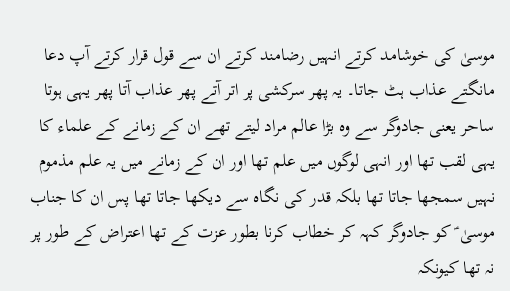موسیٰ کی خوشامد کرتے انہیں رضامند کرتے ان سے قول قرار کرتے آپ دعا مانگتے عذاب ہٹ جاتا۔ یہ پھر سرکشی پر اتر آتے پھر عذاب آتا پھر یہی ہوتا ساحر یعنی جادوگر سے وہ بڑا عالم مراد لیتے تھے ان کے زمانے کے علماء کا یہی لقب تھا اور انہی لوگوں میں علم تھا اور ان کے زمانے میں یہ علم مذموم نہیں سمجھا جاتا تھا بلکہ قدر کی نگاہ سے دیکھا جاتا تھا پس ان کا جناب موسیٰ ؑ کو جادوگر کہہ کر خطاب کرنا بطور عزت کے تھا اعتراض کے طور پر نہ تھا کیونکہ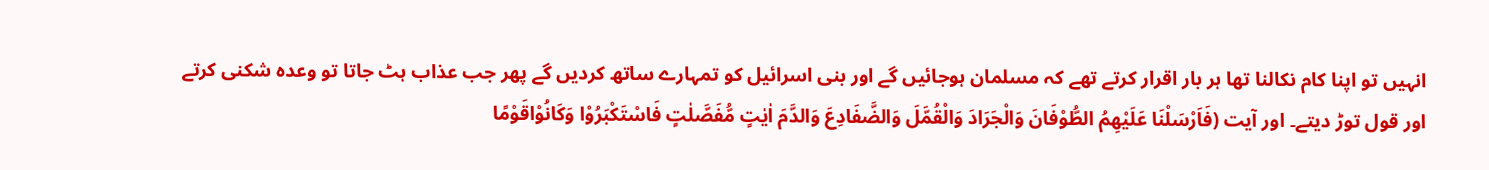انہیں تو اپنا کام نکالنا تھا ہر بار اقرار کرتے تھے کہ مسلمان ہوجائیں گے اور بنی اسرائیل کو تمہارے ساتھ کردیں گے پھر جب عذاب ہٹ جاتا تو وعدہ شکنی کرتے اور قول توڑ دیتے۔ اور آیت (فَاَرْسَلْنَا عَلَيْهِمُ الطُّوْفَانَ وَالْجَرَادَ وَالْقُمَّلَ وَالضَّفَادِعَ وَالدَّمَ اٰيٰتٍ مُّفَصَّلٰتٍ فَاسْتَكْبَرُوْا وَكَانُوْاقَوْمًا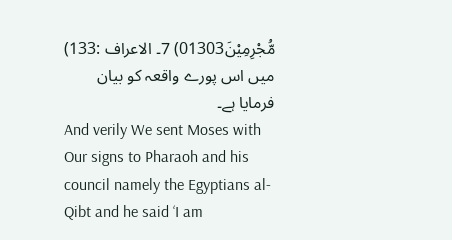مُّجْرِمِيْنَ01303) 7۔ الاعراف :133) میں اس پورے واقعہ کو بیان فرمایا ہے۔
And verily We sent Moses with Our signs to Pharaoh and his council namely the Egyptians al-Qibt and he said ‘I am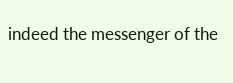indeed the messenger of the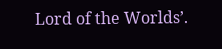Lord of the Worlds’.